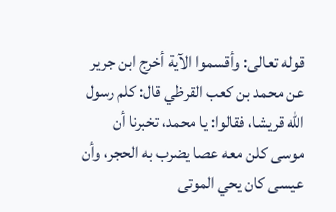قوله تعالى: وأقسموا الآية أخرج ابن جرير عن محمد بن كعب القرظي قال: كلم رسول الله قريشا، فقالوا: يا محمد، تخبرنا أن موسى كلن معه عصا يضرب به الحجر، وأن عيسى كان يحي الموتى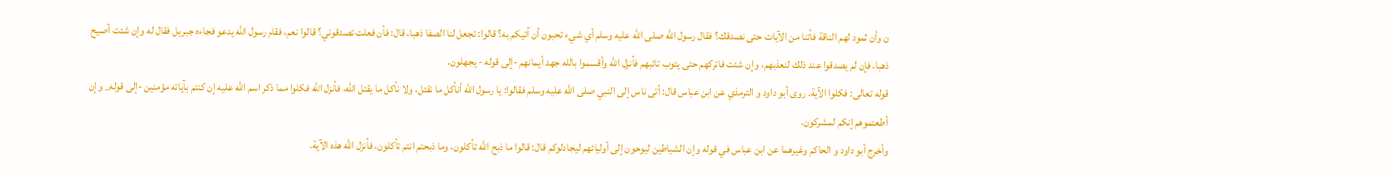ن وأن ثمود لهم الناقة فأتنا من الآيات حتى نصدقك؟ فقال رسول الله صلى الله عليه وسلم أي شيء تحبون أن آتيكم به؟ قالوا: تجعل لنا الصفا ذهبا، قال: فأن فعلت تصدقوني؟ قالوا نعم، فقام رسول الله يدعو فجاءه جبريل فقال له وإن شئت أصيح ذهبا، فإن لم يصدقوا عند ذلك لنعذبهم، وإن شئت فاتركهم حتى يتوب تائبهم فأنزل الله وأقسموا بالله جهد أيمانهم -إلى قوله - يجهلون.
قوله تعالى: فكلوا الآية. روى أبو داود و الترمذي عن ابن عباس قال: أتى ناس إلى النبي صلى الله عليه وسلم فقالوا: يا رسول الله أنأكل ما نقتل، ولا نأكل ما يقتل الله، فأنزل الله فكلوا مما ذكر اسم الله عليه إن كنتم بآياته مؤمنين -إلى قوله_ وإن أطعتموهم إنكم لمشركون.
وأخرج أبو داود و الحاكم وغيرهما عن ابن عباس في قوله وإن الشياطين ليوحون إلى أوليائهم ليجادلوكم قال: قالوا ما ذبح الله تأكلون، وما ذبحتم انتم تأكلون، فأنزل الله هذه الآية.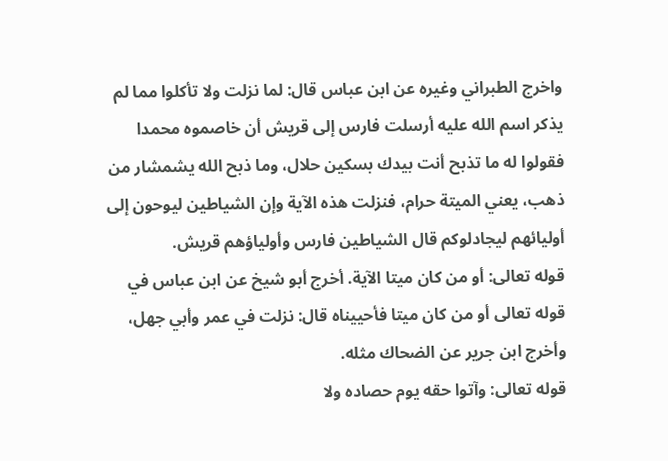واخرج الطبراني وغيره عن ابن عباس قال: لما نزلت ولا تأكلوا مما لم يذكر اسم الله عليه أرسلت فارس إلى قريش أن خاصموه محمدا فقولوا له ما تذبح أنت بيدك بسكين حلال، وما ذبح الله يشمشار من ذهب، يعني الميتة حرام، فنزلت هذه الآية وإن الشياطين ليوحون إلى أوليائهم ليجادلوكم قال الشياطين فارس وأولياؤهم قريش.
قوله تعالى: أو من كان ميتا الآية. أخرج أبو شيخ عن ابن عباس في قوله تعالى أو من كان ميتا فأحييناه قال: نزلت في عمر وأبي جهل، وأخرج ابن جرير عن الضحاك مثله.
قوله تعالى: وآتوا حقه يوم حصاده ولا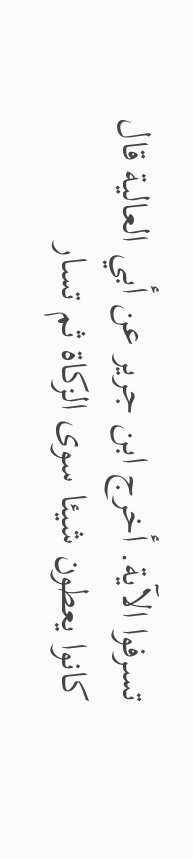تسرفوا الآية. أخرج ابن جرير عن أبي العالية قال كانوا يعطون شيئا سوى الزكاة ثم تسار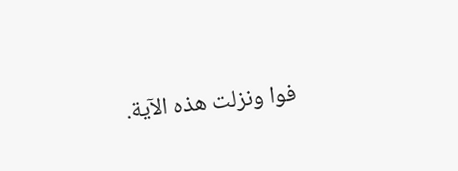فوا ونزلت هذه الآية.